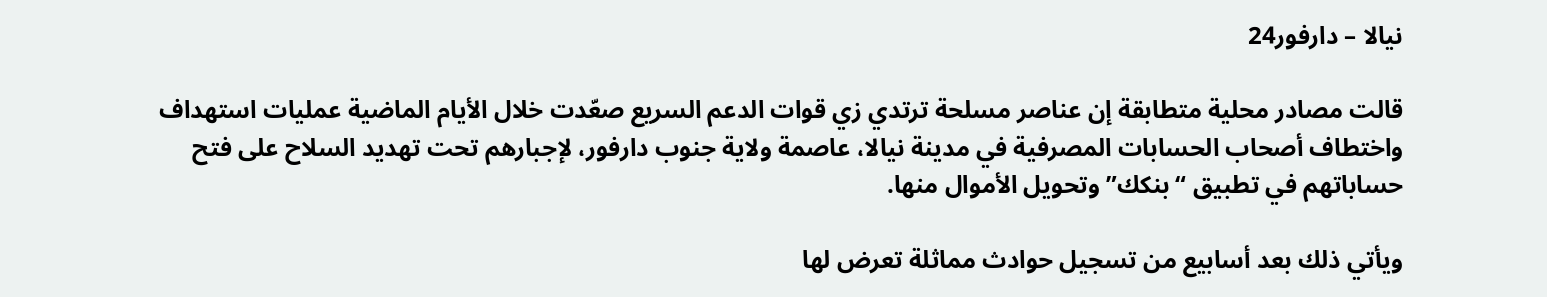نيالا – دارفور24

قالت مصادر محلية متطابقة إن عناصر مسلحة ترتدي زي قوات الدعم السريع صعّدت خلال الأيام الماضية عمليات استهداف واختطاف أصحاب الحسابات المصرفية في مدينة نيالا، عاصمة ولاية جنوب دارفور، لإجبارهم تحت تهديد السلاح على فتح حساباتهم في تطبيق “بنكك” وتحويل الأموال منها.

ويأتي ذلك بعد أسابيع من تسجيل حوادث مماثلة تعرض لها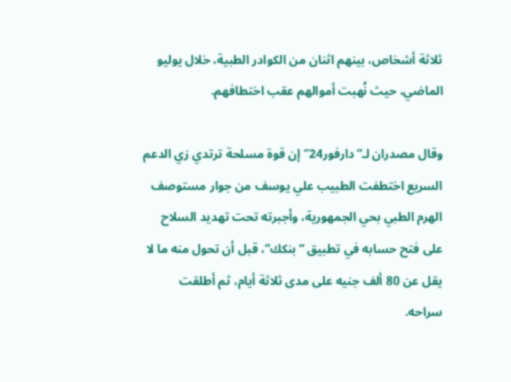ثلاثة أشخاص، بينهم اثنان من الكوادر الطبية، خلال يوليو الماضي، حيث نُهبت أموالهم عقب اختطافهم.

وقال مصدران لـ”دارفور24″ إن قوة مسلحة ترتدي زي الدعم السريع اختطفت الطبيب علي يوسف من جوار مستوصف الهرم الطبي بحي الجمهورية، وأجبرته تحت تهديد السلاح على فتح حسابه في تطبيق “بنكك”، قبل أن تحول منه ما لا يقل عن 80 ألف جنيه على مدى ثلاثة أيام، ثم أطلقت سراحه.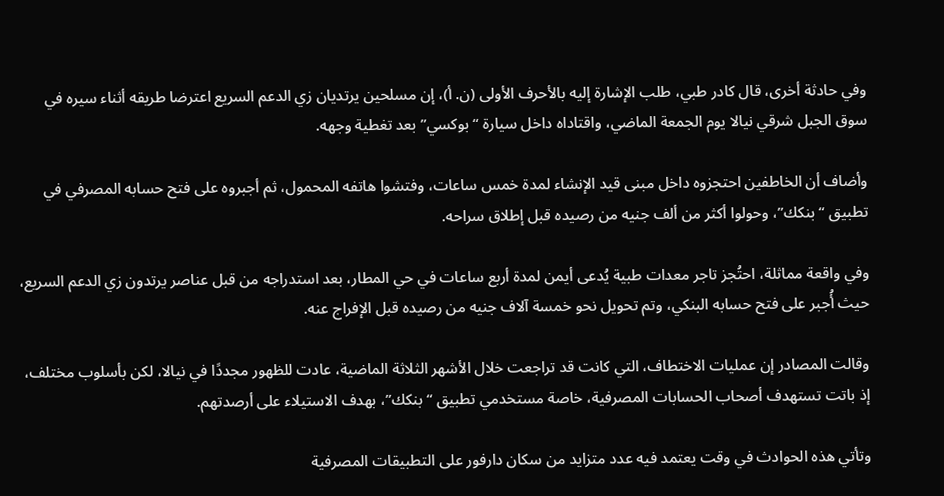وفي حادثة أخرى، قال كادر طبي، طلب الإشارة إليه بالأحرف الأولى (ن. أ)، إن مسلحين يرتديان زي الدعم السريع اعترضا طريقه أثناء سيره في سوق الجبل شرقي نيالا يوم الجمعة الماضي، واقتاداه داخل سيارة “بوكسي” بعد تغطية وجهه.

وأضاف أن الخاطفين احتجزوه داخل مبنى قيد الإنشاء لمدة خمس ساعات، وفتشوا هاتفه المحمول، ثم أجبروه على فتح حسابه المصرفي في تطبيق “بنكك”، وحولوا أكثر من ألف جنيه من رصيده قبل إطلاق سراحه.

وفي واقعة مماثلة، احتُجز تاجر معدات طبية يُدعى أيمن لمدة أربع ساعات في حي المطار، بعد استدراجه من قبل عناصر يرتدون زي الدعم السريع، حيث أُجبر على فتح حسابه البنكي، وتم تحويل نحو خمسة آلاف جنيه من رصيده قبل الإفراج عنه.

وقالت المصادر إن عمليات الاختطاف، التي كانت قد تراجعت خلال الأشهر الثلاثة الماضية، عادت للظهور مجددًا في نيالا، لكن بأسلوب مختلف، إذ باتت تستهدف أصحاب الحسابات المصرفية، خاصة مستخدمي تطبيق “بنكك”، بهدف الاستيلاء على أرصدتهم.

وتأتي هذه الحوادث في وقت يعتمد فيه عدد متزايد من سكان دارفور على التطبيقات المصرفية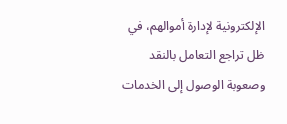الإلكترونية لإدارة أموالهم، في ظل تراجع التعامل بالنقد وصعوبة الوصول إلى الخدمات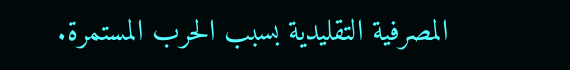المصرفية التقليدية بسبب الحرب المستمرة.